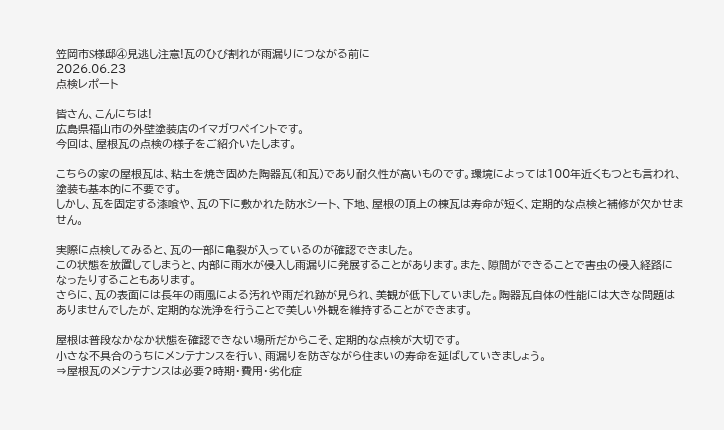笠岡市S様邸④見逃し注意!瓦のひび割れが雨漏りにつながる前に
2026.06.23
点検レポート

皆さん、こんにちは!
広島県福山市の外壁塗装店のイマガワペイントです。
今回は、屋根瓦の点検の様子をご紹介いたします。

こちらの家の屋根瓦は、粘土を焼き固めた陶器瓦(和瓦)であり耐久性が高いものです。環境によっては100年近くもつとも言われ、塗装も基本的に不要です。
しかし、瓦を固定する漆喰や、瓦の下に敷かれた防水シート、下地、屋根の頂上の棟瓦は寿命が短く、定期的な点検と補修が欠かせません。

実際に点検してみると、瓦の一部に亀裂が入っているのが確認できました。
この状態を放置してしまうと、内部に雨水が侵入し雨漏りに発展することがあります。また、隙間ができることで害虫の侵入経路になったりすることもあります。
さらに、瓦の表面には長年の雨風による汚れや雨だれ跡が見られ、美観が低下していました。陶器瓦自体の性能には大きな問題はありませんでしたが、定期的な洗浄を行うことで美しい外観を維持することができます。

屋根は普段なかなか状態を確認できない場所だからこそ、定期的な点検が大切です。
小さな不具合のうちにメンテナンスを行い、雨漏りを防ぎながら住まいの寿命を延ばしていきましょう。
⇒屋根瓦のメンテナンスは必要?時期・費用・劣化症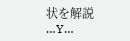状を解説
…Y…